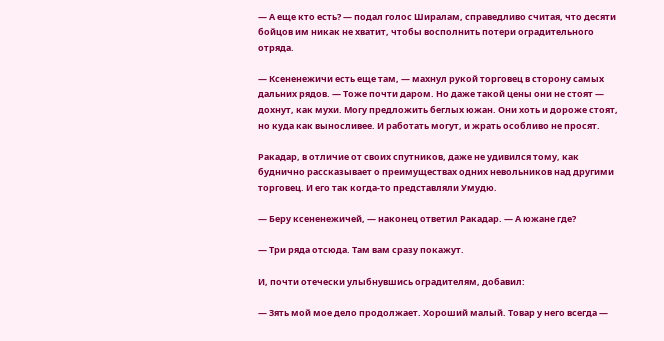— А еще кто есть? — подал голос Ширалам, справедливо считая, что десяти бойцов им никак не хватит, чтобы восполнить потери оградительного отряда.

— Ксененежичи есть еще там, — махнул рукой торговец в сторону самых дальних рядов. — Тоже почти даром. Но даже такой цены они не стоят — дохнут, как мухи. Могу предложить беглых южан. Они хоть и дороже стоят, но куда как выносливее. И работать могут, и жрать особливо не просят.

Ракадар, в отличие от своих спутников, даже не удивился тому, как буднично рассказывает о преимуществах одних невольников над другими торговец. И его так когда-то представляли Умудю.

— Беру ксененежичей, — наконец ответил Ракадар. — А южане где?

— Три ряда отсюда. Там вам сразу покажут.

И, почти отечески улыбнувшись оградителям, добавил:

— Зять мой мое дело продолжает. Хороший малый. Товар у него всегда —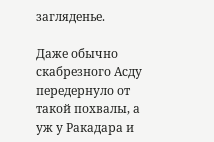загляденье.

Даже обычно скабрезного Асду передернуло от такой похвалы, а уж у Ракадара и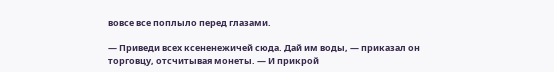вовсе все поплыло перед глазами.

— Приведи всех ксененежичей сюда. Дай им воды, — приказал он торговцу, отсчитывая монеты. — И прикрой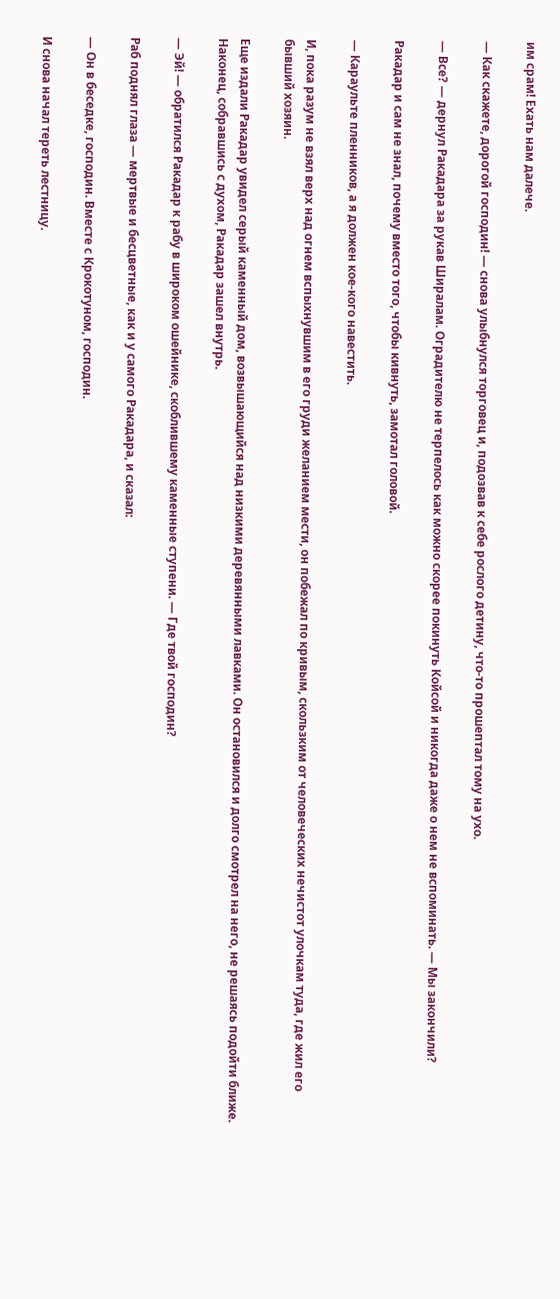им срам! Ехать нам далече.

— Как скажете, дорогой господин! — снова улыбнулся торговец и, подозвав к себе рослого детину, что-то прошептал тому на ухо.

— Все? — дернул Ракадара за рукав Ширалам. Оградителю не терпелось как можно скорее покинуть Койсой и никогда даже о нем не вспоминать. — Мы закончили?

Ракадар и сам не знал, почему вместо того, чтобы кивнуть, замотал головой.

— Караульте пленников, а я должен кое-кого навестить.

И, пока разум не взял верх над огнем вспыхнувшим в его груди желанием мести, он побежал по кривым, скользким от человеческих нечистот улочкам туда, где жил его бывший хозяин.

Еще издали Ракадар увидел серый каменный дом, возвышающийся над низкими деревянными лавками. Он остановился и долго смотрел на него, не решаясь подойти ближе. Наконец, собравшись с духом, Ракадар зашел внутрь.

— Эй! — обратился Ракадар к рабу в широком ошейнике, скоблившему каменные ступени. — Где твой господин?

Раб поднял глаза — мертвые и бесцветные, как и у самого Ракадара, и сказал:

— Он в беседке, господин. Вместе с Крокотуном, господин.

И снова начал тереть лестницу.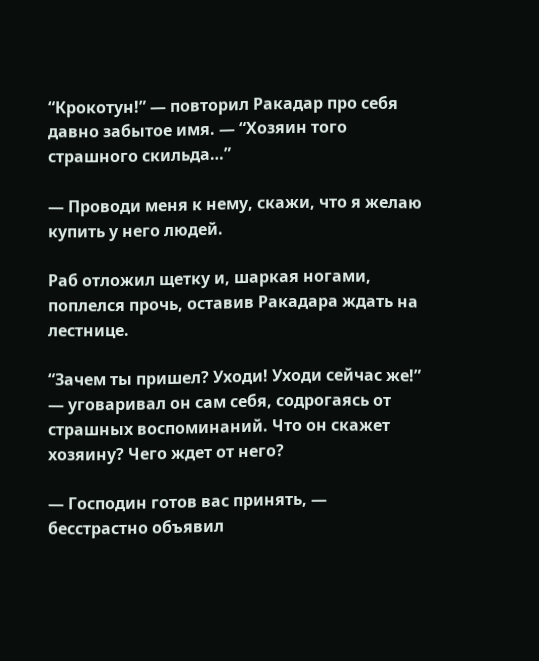“Крокотун!” — повторил Ракадар про себя давно забытое имя. — “Хозяин того страшного скильда…”

— Проводи меня к нему, скажи, что я желаю купить у него людей.

Раб отложил щетку и, шаркая ногами, поплелся прочь, оставив Ракадара ждать на лестнице.

“Зачем ты пришел? Уходи! Уходи сейчас же!” — уговаривал он сам себя, содрогаясь от страшных воспоминаний. Что он скажет хозяину? Чего ждет от него?

— Господин готов вас принять, — бесстрастно объявил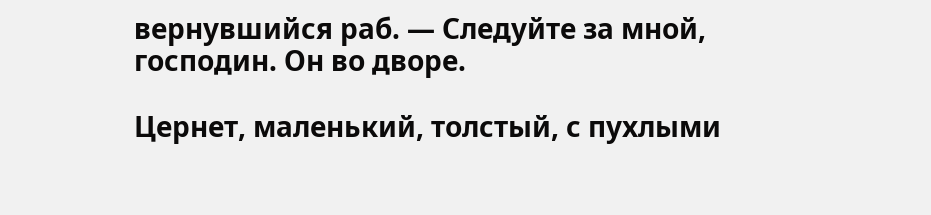вернувшийся раб. — Следуйте за мной, господин. Он во дворе.

Цернет, маленький, толстый, с пухлыми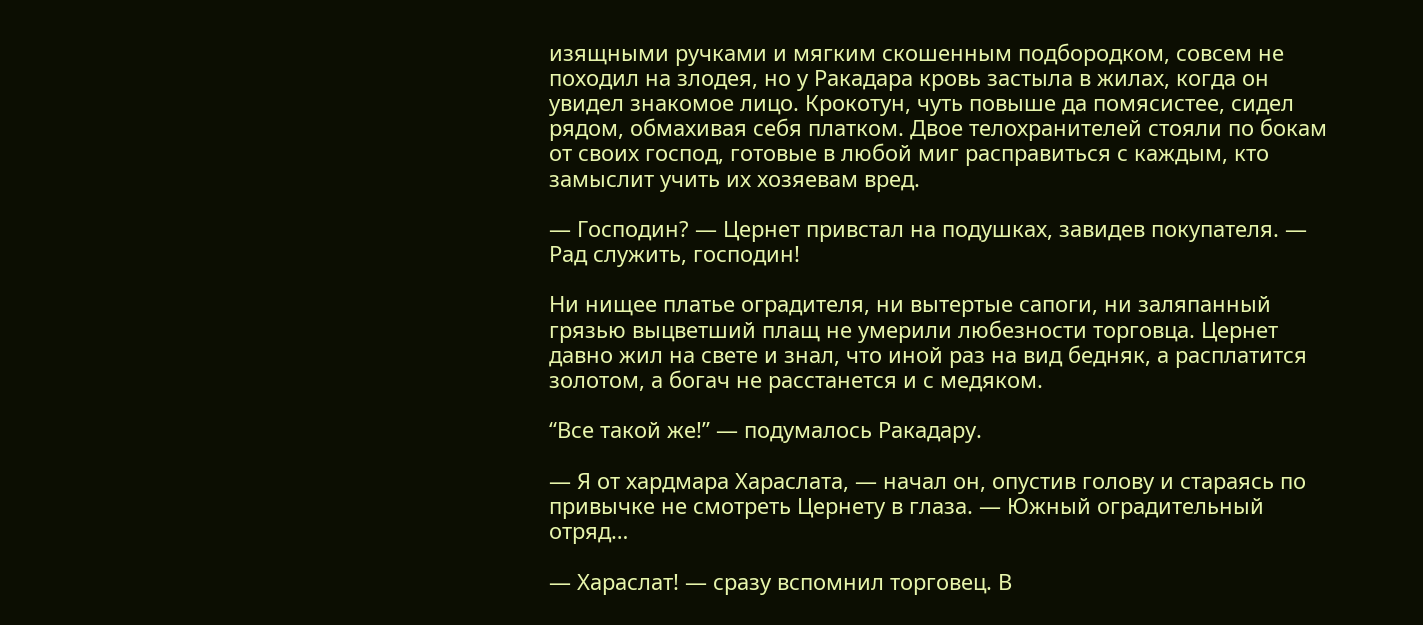изящными ручками и мягким скошенным подбородком, совсем не походил на злодея, но у Ракадара кровь застыла в жилах, когда он увидел знакомое лицо. Крокотун, чуть повыше да помясистее, сидел рядом, обмахивая себя платком. Двое телохранителей стояли по бокам от своих господ, готовые в любой миг расправиться с каждым, кто замыслит учить их хозяевам вред.

— Господин? — Цернет привстал на подушках, завидев покупателя. — Рад служить, господин!

Ни нищее платье оградителя, ни вытертые сапоги, ни заляпанный грязью выцветший плащ не умерили любезности торговца. Цернет давно жил на свете и знал, что иной раз на вид бедняк, а расплатится золотом, а богач не расстанется и с медяком.

“Все такой же!” — подумалось Ракадару.

— Я от хардмара Хараслата, — начал он, опустив голову и стараясь по привычке не смотреть Цернету в глаза. — Южный оградительный отряд…

— Хараслат! — сразу вспомнил торговец. В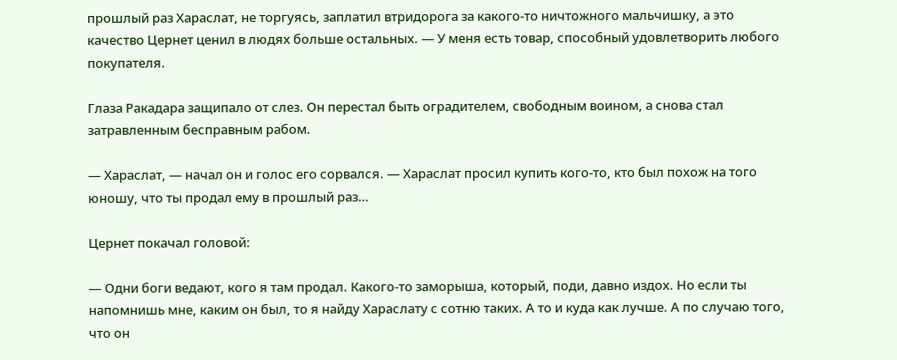прошлый раз Хараслат, не торгуясь, заплатил втридорога за какого-то ничтожного мальчишку, а это качество Цернет ценил в людях больше остальных. — У меня есть товар, способный удовлетворить любого покупателя.

Глаза Ракадара защипало от слез. Он перестал быть оградителем, свободным воином, а снова стал затравленным бесправным рабом.

— Хараслат, — начал он и голос его сорвался. — Хараслат просил купить кого-то, кто был похож на того юношу, что ты продал ему в прошлый раз…

Цернет покачал головой:

— Одни боги ведают, кого я там продал. Какого-то заморыша, который, поди, давно издох. Но если ты напомнишь мне, каким он был, то я найду Хараслату с сотню таких. А то и куда как лучше. А по случаю того, что он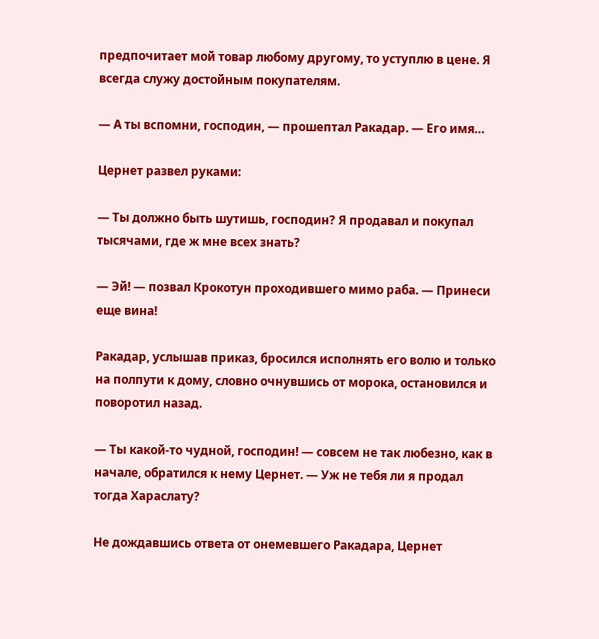предпочитает мой товар любому другому, то уступлю в цене. Я всегда служу достойным покупателям.

— А ты вспомни, господин, — прошептал Ракадар. — Его имя…

Цернет развел руками:

— Ты должно быть шутишь, господин? Я продавал и покупал тысячами, где ж мне всех знать?

— Эй! — позвал Крокотун проходившего мимо раба. — Принеси еще вина!

Ракадар, услышав приказ, бросился исполнять его волю и только на полпути к дому, словно очнувшись от морока, остановился и поворотил назад.

— Ты какой-то чудной, господин! — совсем не так любезно, как в начале, обратился к нему Цернет. — Уж не тебя ли я продал тогда Хараслату?

Не дождавшись ответа от онемевшего Ракадара, Цернет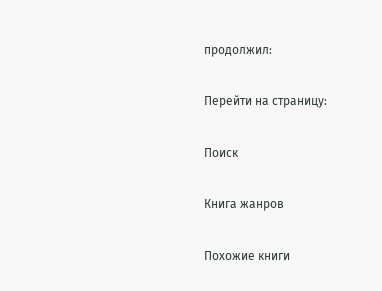продолжил:

Перейти на страницу:

Поиск

Книга жанров

Похожие книги